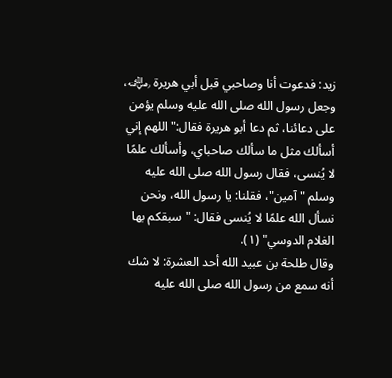زيد: فدعوت أنا وصاحبي قبل أبي هريرة ﵁، وجعل رسول الله صلى الله عليه وسلم يؤمن على دعائنا، ثم دعا أبو هريرة فقال:"اللهم إني أسألك مثل ما سألك صاحباي، وأسألك علمًا لا يُنسى، فقال رسول الله صلى الله عليه وسلم "آمين"، فقلنا: يا رسول الله، ونحن نسأل الله علمًا لا يُنسى فقال: "سبقكم بها الغلام الدوسي" (١).
وقال طلحة بن عبيد الله أحد العشرة: لا شك أنه سمع من رسول الله صلى الله عليه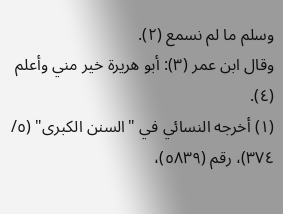وسلم ما لم نسمع (٢).
وقال ابن عمر (٣): أبو هريرة خير مني وأعلم (٤).
(١) أخرجه النسائي في "السنن الكبرى" (٥/ ٣٧٤)، رقم (٥٨٣٩)،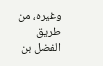وغيره، من طريق الفضل بن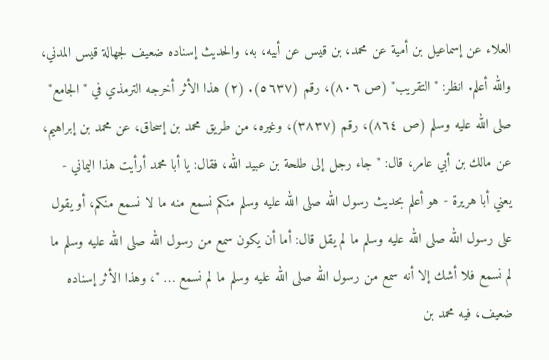العلاء عن إسماعيل بن أمية عن محمد، بن قيس عن أبيه، به، والحديث إسناده ضعيف لجهالة قيس المدني، والله أعلم. انظر: "التقريب" (ص ٨٠٦)، رقم (٥٦٣٧). (٢) هذا الأثر أخرجه الترمذي في "الجامع" صلى الله عليه وسلم (ص ٨٦٤)، رقم (٣٨٣٧)، وغيره، من طريق محمد بن إسحاق، عن محمد بن إبراهيم، عن مالك بن أبي عامر، قال: "جاء رجل إلى طلحة بن عبيد الله، فقال: يا أبا محمد أرأيت هذا اليماني - يعني أبا هريرة - هو أعلم بحديث رسول الله صلى الله عليه وسلم منكم نسمع منه ما لا نسمع منكم، أو يقول على رسول الله صلى الله عليه وسلم ما لم يقل قال: أما أن يكون سمع من رسول الله صلى الله عليه وسلم ما لم نسمع فلا أشك إلا أنه سمع من رسول الله صلى الله عليه وسلم ما لم نسمع … "، وهذا الأثر إسناده ضعيف، فيه محمد بن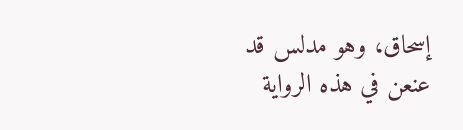إسحاق، وهو مدلس قد عنعن في هذه الرواية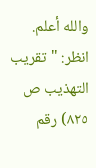والله أعلم. انظر: "تقريب التهذيب ص ٨٢٥) رقم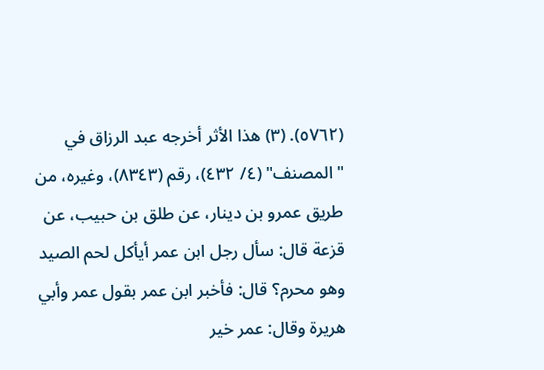(٥٧٦٢). (٣) هذا الأثر أخرجه عبد الرزاق في "المصنف" (٤/ ٤٣٢)، رقم (٨٣٤٣)، وغيره، من طريق عمرو بن دينار، عن طلق بن حبيب، عن قزعة قال: سأل رجل ابن عمر أيأكل لحم الصيد وهو محرم؟ قال: فأخبر ابن عمر بقول عمر وأبي هريرة وقال: عمر خير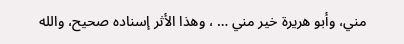مني، وأبو هريرة خير مني … ، وهذا الأثر إسناده صحيح، والله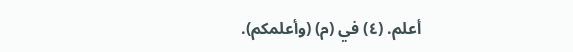أعلم. (٤) في (م) (وأعلمكم).